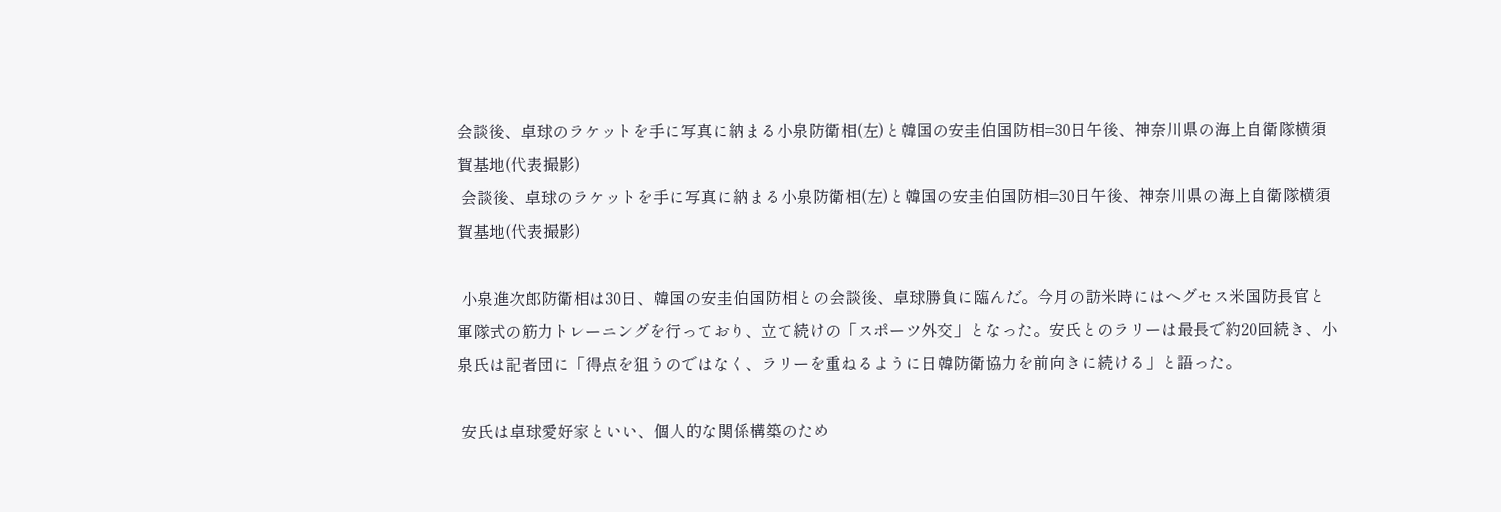会談後、卓球のラケットを手に写真に納まる小泉防衛相(左)と韓国の安圭伯国防相=30日午後、神奈川県の海上自衛隊横須賀基地(代表撮影)
 会談後、卓球のラケットを手に写真に納まる小泉防衛相(左)と韓国の安圭伯国防相=30日午後、神奈川県の海上自衛隊横須賀基地(代表撮影)

 小泉進次郎防衛相は30日、韓国の安圭伯国防相との会談後、卓球勝負に臨んだ。今月の訪米時にはヘグセス米国防長官と軍隊式の筋力トレーニングを行っており、立て続けの「スポーツ外交」となった。安氏とのラリーは最長で約20回続き、小泉氏は記者団に「得点を狙うのではなく、ラリーを重ねるように日韓防衛協力を前向きに続ける」と語った。

 安氏は卓球愛好家といい、個人的な関係構築のため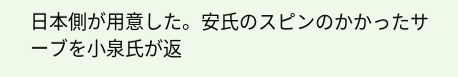日本側が用意した。安氏のスピンのかかったサーブを小泉氏が返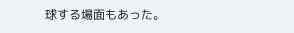球する場面もあった。